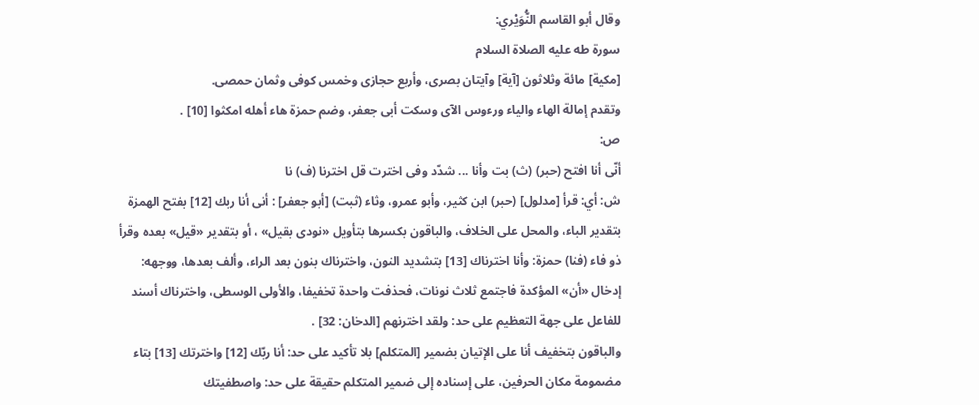وقال أبو القاسم النُّوَيْري:
سورة طه عليه الصلاة السلام
[مكية] مائة وثلاثون [آية] وآيتان بصرى، وأربع حجازى وخمس كوفى وثمان حمصى.
وتقدم إمالة الهاء والياء ورءوس الآى وسكت أبى جعفر، وضم حمزة هاء أهله امكثوا [10] .
ص:
أنّى أنا افتح (حبر) (ث) بت وأنا ... شدّد وفى اخترت قل اخترنا (ف) نا
ش: أي: قرأ [مدلول] (حبر) ابن كثير، وأبو عمرو، وثاء (ثبت) [أبو جعفر] : أنى أنا ربك [12] بفتح الهمزة بتقدير الباء، والمحل على الخلاف، والباقون بكسرها بتأويل «نودى بقيل» ، أو بتقدير «قيل» بعده وقرأ ذو فاء (فنا) حمزة: وأنا اخترناك [13] بتشديد النون، واخترناك بنون بعد الراء، وألف بعدها، ووجهه: إدخال «أن» المؤكدة فاجتمع ثلاث نونات، فحذفت واحدة تخفيفا، والأولى الوسطى، واخترناك أسند للفاعل على جهة التعظيم على حد: ولقد اخترنهم [الدخان: 32] .
والباقون بتخفيف أنا على الإتيان بضمير [المتكلم] بلا تأكيد على حد: أنا ربّك [12] واخترتك [13] بتاء مضمومة مكان الحرفين، على إسناده إلى ضمير المتكلم حقيقة على حد: واصطفيتك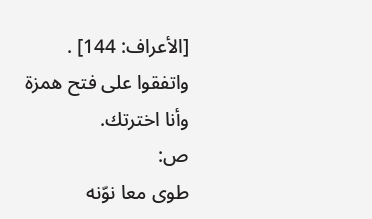[الأعراف: 144] . واتفقوا على فتح همزة وأنا اخترتك.
ص:
طوى معا نوّنه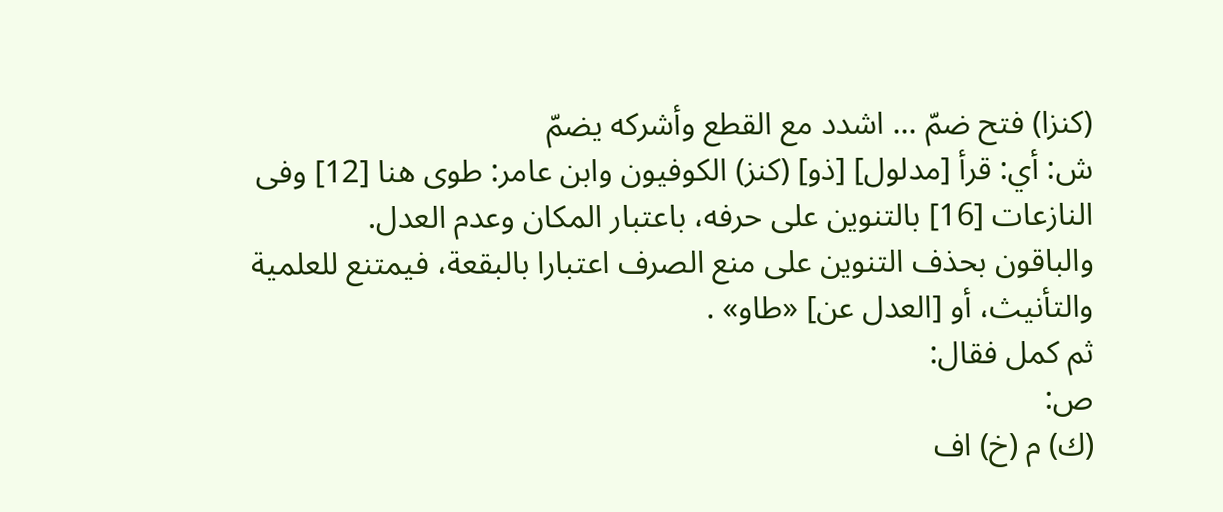(كنزا) فتح ضمّ ... اشدد مع القطع وأشركه يضمّ
ش: أي: قرأ [مدلول] [ذو] (كنز) الكوفيون وابن عامر: طوى هنا [12] وفى النازعات [16] بالتنوين على حرفه، باعتبار المكان وعدم العدل.
والباقون بحذف التنوين على منع الصرف اعتبارا بالبقعة، فيمتنع للعلمية والتأنيث، أو [العدل عن] «طاو» .
ثم كمل فقال:
ص:
(ك) م (خ) اف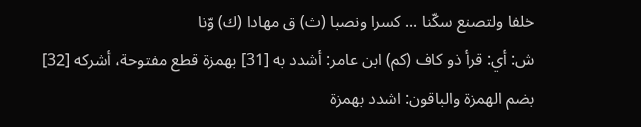خلفا ولتصنع سكّنا ... كسرا ونصبا (ث) ق مهادا (ك) وّنا
ش: أي: قرأ ذو كاف (كم) ابن عامر: أشدد به [31] بهمزة قطع مفتوحة، أشركه [32] بضم الهمزة والباقون: اشدد بهمزة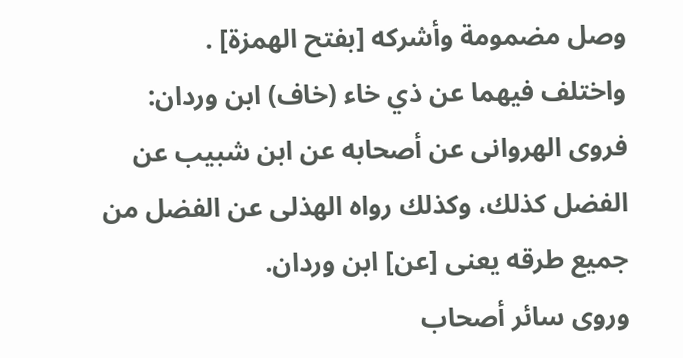وصل مضمومة وأشركه [بفتح الهمزة] .
واختلف فيهما عن ذي خاء (خاف) ابن وردان:
فروى الهروانى عن أصحابه عن ابن شبيب عن الفضل كذلك، وكذلك رواه الهذلى عن الفضل من جميع طرقه يعنى [عن] ابن وردان.
وروى سائر أصحاب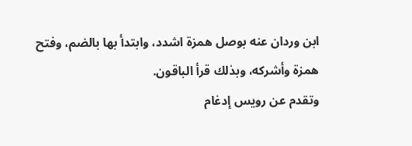ابن وردان عنه بوصل همزة اشدد، وابتدأ بها بالضم، وفتح همزة وأشركه، وبذلك قرأ الباقون.
وتقدم عن رويس إدغام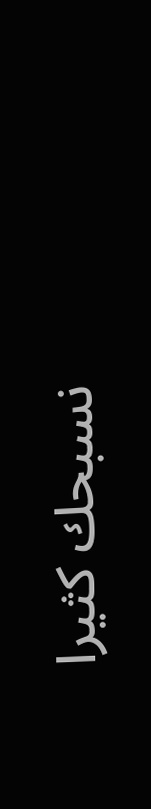نسبحك كثيرا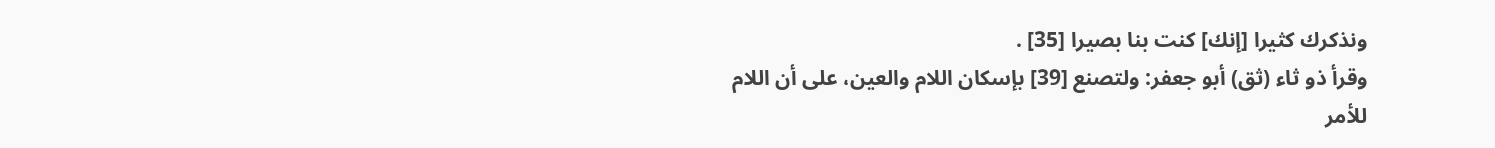ونذكرك كثيرا [إنك] كنت بنا بصيرا [35] .
وقرأ ذو ثاء (ثق) أبو جعفر: ولتصنع [39] بإسكان اللام والعين، على أن اللام للأمر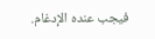فيجب عنده الإدغام.